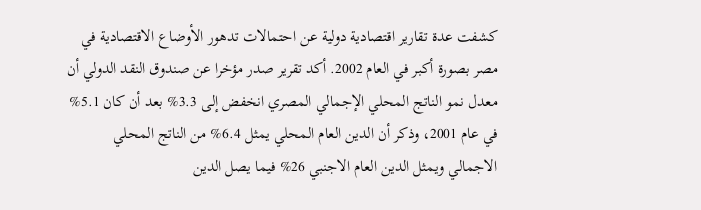كشفت عدة تقارير اقتصادية دولية عن احتمالات تدهور الأوضاع الاقتصادية في مصر بصورة أكبر في العام 2002. أكد تقرير صدر مؤخرا عن صندوق النقد الدولي أن معدل نمو الناتج المحلي الإجمالي المصري انخفض إلى 3.3% بعد أن كان 5.1% في عام 2001، وذكر أن الدين العام المحلي يمثل 6.4% من الناتج المحلي الاجمالي ويمثل الدين العام الاجنبي 26% فيما يصل الدين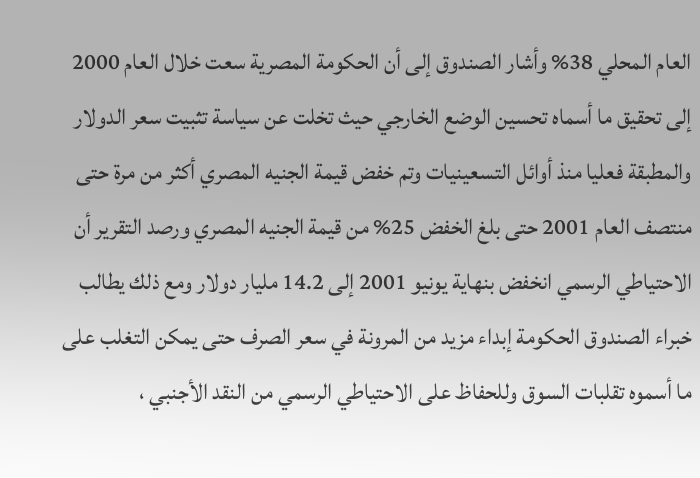العام المحلي 38% وأشار الصندوق إلى أن الحكومة المصرية سعت خلال العام 2000 إلى تحقيق ما أسماه تحسين الوضع الخارجي حيث تخلت عن سياسة تثبيت سعر الدولار والمطبقة فعليا منذ أوائل التسعينيات وتم خفض قيمة الجنيه المصري أكثر من مرة حتى منتصف العام 2001 حتى بلغ الخفض 25% من قيمة الجنيه المصري ورصد التقرير أن الاحتياطي الرسمي انخفض بنهاية يونيو 2001 إلى 14.2 مليار دولار ومع ذلك يطالب خبراء الصندوق الحكومة إبداء مزيد من المرونة في سعر الصرف حتى يمكن التغلب على ما أسموه تقلبات السوق وللحفاظ على الاحتياطي الرسمي من النقد الأجنبي ،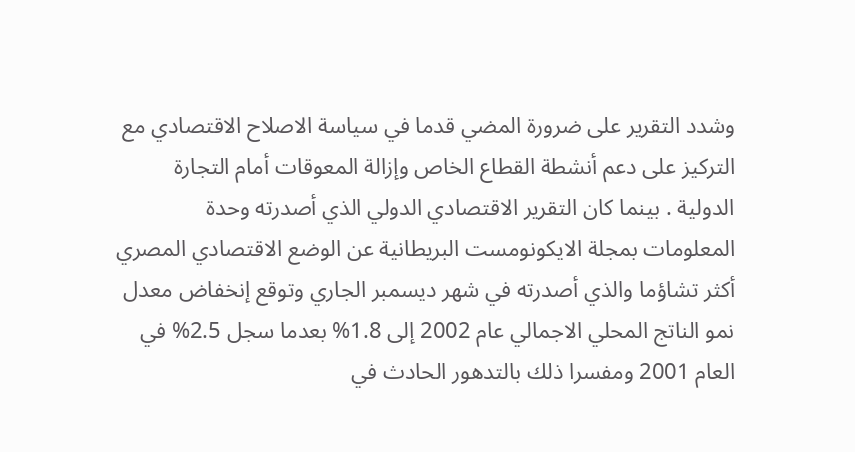وشدد التقرير على ضرورة المضي قدما في سياسة الاصلاح الاقتصادي مع التركيز على دعم أنشطة القطاع الخاص وإزالة المعوقات أمام التجارة الدولية . بينما كان التقرير الاقتصادي الدولي الذي أصدرته وحدة المعلومات بمجلة الايكونومست البريطانية عن الوضع الاقتصادي المصري أكثر تشاؤما والذي أصدرته في شهر ديسمبر الجاري وتوقع إنخفاض معدل نمو الناتج المحلي الاجمالي عام 2002 إلى 1.8% بعدما سجل 2.5% في العام 2001 ومفسرا ذلك بالتدهور الحادث في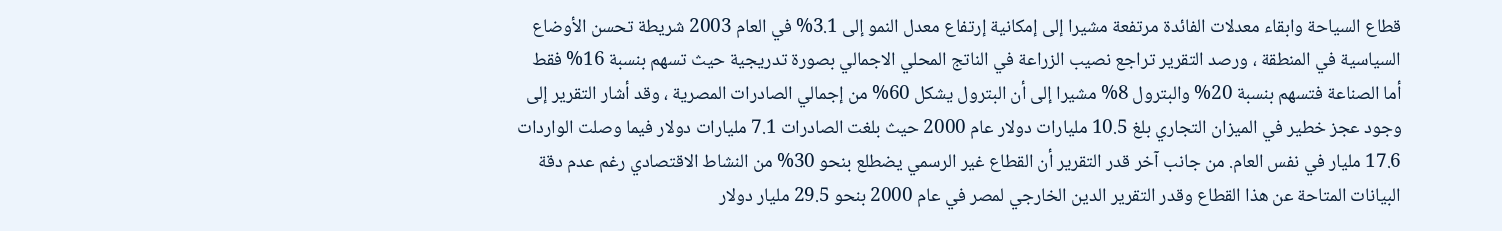قطاع السياحة وابقاء معدلات الفائدة مرتفعة مشيرا إلى إمكانية إرتفاع معدل النمو إلى 3.1% في العام 2003 شريطة تحسن الأوضاع السياسية في المنطقة ، ورصد التقرير تراجع نصيب الزراعة في الناتج المحلي الاجمالي بصورة تدريجية حيث تسهم بنسبة 16% فقط أما الصناعة فتسهم بنسبة 20% والبترول 8% مشيرا إلى أن البترول يشكل 60% من إجمالي الصادرات المصرية ، وقد أشار التقرير إلى وجود عجز خطير في الميزان التجاري بلغ 10.5 مليارات دولار عام 2000 حيث بلغت الصادرات 7.1 مليارات دولار فيما وصلت الواردات 17.6 مليار في نفس العام. من جانب آخر قدر التقرير أن القطاع غير الرسمي يضطلع بنحو 30% من النشاط الاقتصادي رغم عدم دقة البيانات المتاحة عن هذا القطاع وقدر التقرير الدين الخارجي لمصر في عام 2000 بنحو 29.5 مليار دولار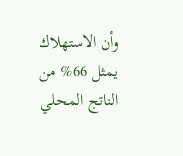وأن الاستهلاك يمثل 66% من الناتج المحلي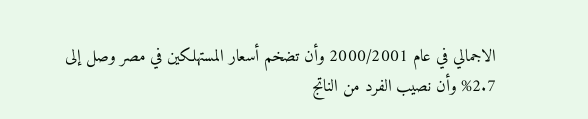الاجمالي في عام 2000/2001 وأن تضخم أسعار المستهلكين في مصر وصل إلى 2.7% وأن نصيب الفرد من الناتج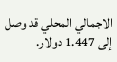الاجمالي المحلي قد وصل إلى 1.447 دولار.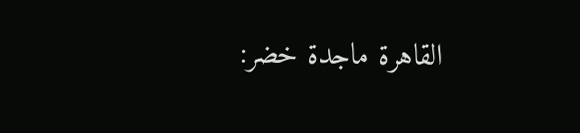القاهرة ماجدة خضر: